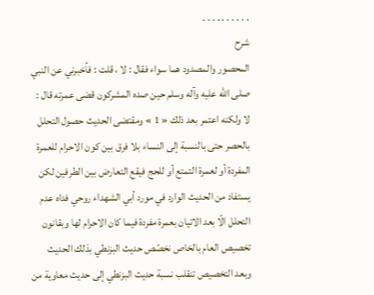. . . . . . . . . .
شرح
المحصور والمصدود هما سواء فقال : لا ، قلت : فأخبرني عن النبي صلى اللّه عليه وآله وسلم حين صده المشركون قضى عمرته قال : لا ولكنه اعتمر بعد ذلك « 1 » ومقتضى الحديث حصول التحلل بالحصر حتى بالنسبة إلى النساء بلا فرق بين كون الاحرام للعمرة المفردة أو لعمرة التمتع أو للحج فيقع التعارض بين الطرفين لكن يستفاد من الحديث الوارد في مورد أبي الشهداء روحي فداه عدم التحلل الّا بعد الاتيان بعمرة مفردة فيما كان الاحرام لها وبقانون تخصيص العام بالخاص نخصّص حديث البزنطي بذلك الحديث وبعد التخصيص تنقلب نسبة حديث البزنطي إلى حديث معاوية من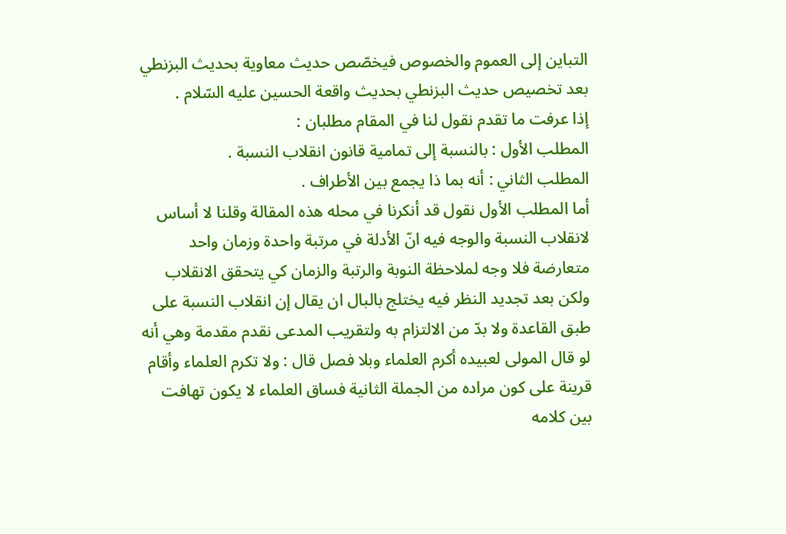التباين إلى العموم والخصوص فيخصّص حديث معاوية بحديث البزنطي بعد تخصيص حديث البزنطي بحديث واقعة الحسين عليه السّلام .
إذا عرفت ما تقدم نقول لنا في المقام مطلبان :
المطلب الأول : بالنسبة إلى تمامية قانون انقلاب النسبة .
المطلب الثاني : أنه بما ذا يجمع بين الأطراف .
أما المطلب الأول نقول قد أنكرنا في محله هذه المقالة وقلنا لا أساس لانقلاب النسبة والوجه فيه انّ الأدلة في مرتبة واحدة وزمان واحد متعارضة فلا وجه لملاحظة النوبة والرتبة والزمان كي يتحقق الانقلاب ولكن بعد تجديد النظر فيه يختلج بالبال ان يقال إن انقلاب النسبة على طبق القاعدة ولا بدّ من الالتزام به ولتقريب المدعى نقدم مقدمة وهي أنه لو قال المولى لعبيده أكرم العلماء وبلا فصل قال : ولا تكرم العلماء وأقام قرينة على كون مراده من الجملة الثانية فساق العلماء لا يكون تهافت بين كلامه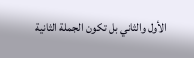الأول والثاني بل تكون الجملة الثانية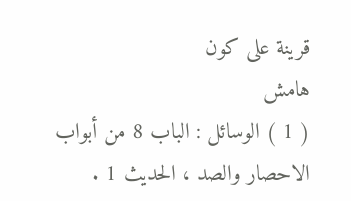قرينة على كون
هامش
( 1 ) الوسائل : الباب 8 من أبواب الاحصار والصد ، الحديث 1 .